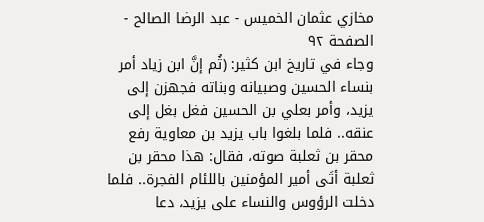مخازي عثمان الخميس - عبد الرضا الصالح - الصفحة ٩٢
وجاء في تاريخ ابن كثير: (ثُم إنَّ ابن زياد أمر بنساء الحسين وصبيانه وبناته فجهزن إلى يزيد، وأمر بعلي بن الحسين فغل بغل إلى عنقه.. فلما بلغوا باب يزيد بن معاوية رفع محقر بن ثعلبة صوته، فقال: هذا محقر بن ثعلبة أتَى أمير المؤمنين باللئام الفجرة.. فلما دخلت الرؤوس والنساء على يزيد، دعا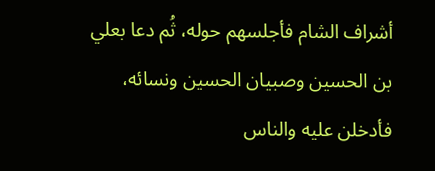أشراف الشام فأجلسهم حوله، ثُم دعا بعلي بن الحسين وصبيان الحسين ونسائه، فأدخلن عليه والناس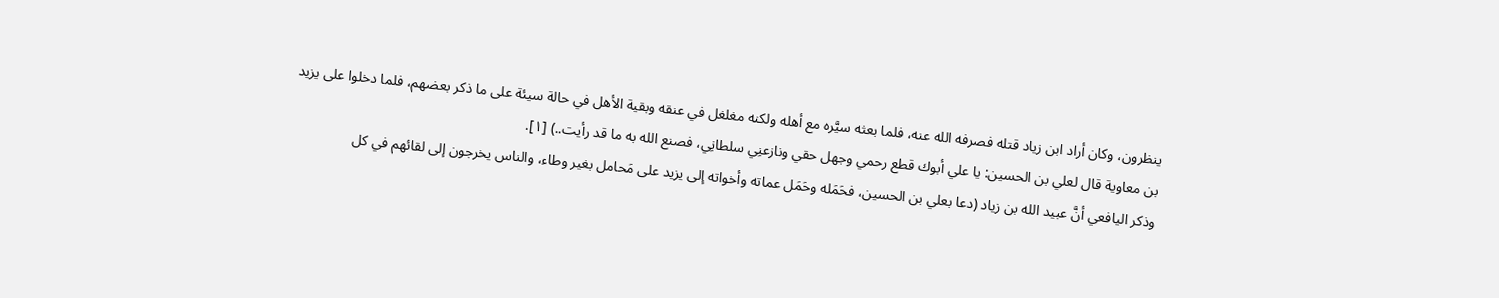ينظرون، وكان أراد ابن زياد قتله فصرفه الله عنه، فلما بعثه سيَّره مع أهله ولكنه مغلغل في عنقه وبقية الأهل في حالة سيئة على ما ذكر بعضهم، فلما دخلوا على يزيد بن معاوية قال لعلي بن الحسين: يا علي أبوك قطع رحمي وجهل حقي ونازعنِي سلطانِي، فصنع الله به ما قد رأيت..) [١].
وذكر اليافعي أنَّ عبيد الله بن زياد (دعا بعلي بن الحسين، فحَمَله وحَمَل عماته وأخواته إلى يزيد على مَحامل بغير وطاء، والناس يخرجون إلى لقائهم في كل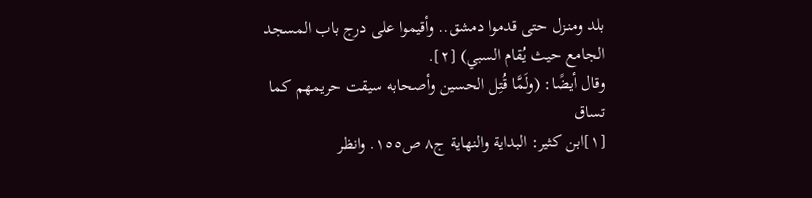بلد ومنـزل حتى قدموا دمشق.. وأقيموا على درج باب المسجد الجامع حيث يُقام السبي) [٢].
وقال أيضًا: (ولَمَّا قُتِل الحسين وأصحابه سيقت حريمهم كما تساق
[١]ابن كثير: البداية والنهاية ج٨ ص١٥٥. وانظر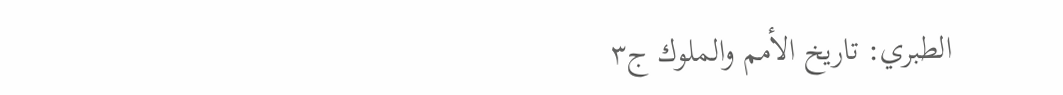الطبري: تاريخ الأمم والملوك ج٣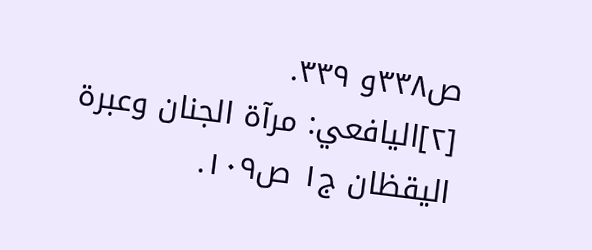ص٣٣٨و ٣٣٩.
[٢]اليافعي: مرآة الجنان وعبرة اليقظان ج١ ص١٠٩.